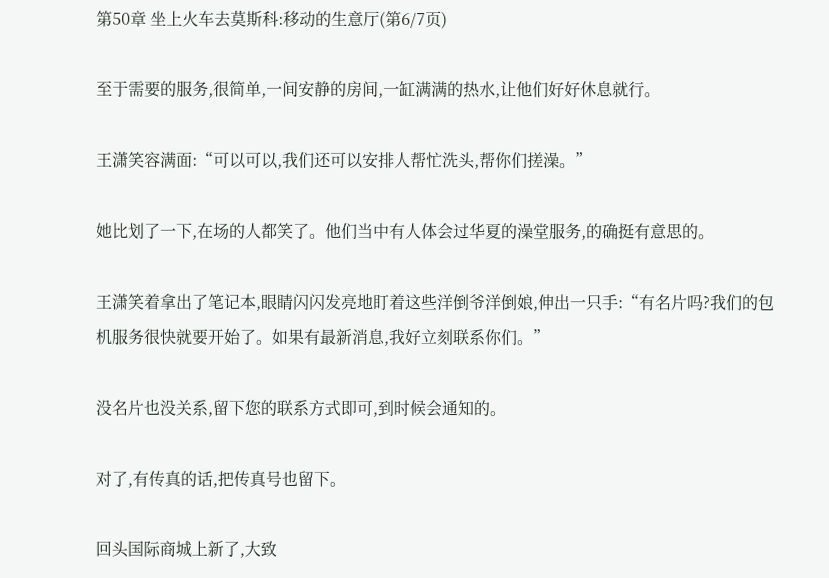第50章 坐上火车去莫斯科:移动的生意厅(第6/7页)

至于需要的服务,很简单,一间安静的房间,一缸满满的热水,让他们好好休息就行。

王潇笑容满面:“可以可以,我们还可以安排人帮忙洗头,帮你们搓澡。”

她比划了一下,在场的人都笑了。他们当中有人体会过华夏的澡堂服务,的确挺有意思的。

王潇笑着拿出了笔记本,眼睛闪闪发亮地盯着这些洋倒爷洋倒娘,伸出一只手:“有名片吗?我们的包机服务很快就要开始了。如果有最新消息,我好立刻联系你们。”

没名片也没关系,留下您的联系方式即可,到时候会通知的。

对了,有传真的话,把传真号也留下。

回头国际商城上新了,大致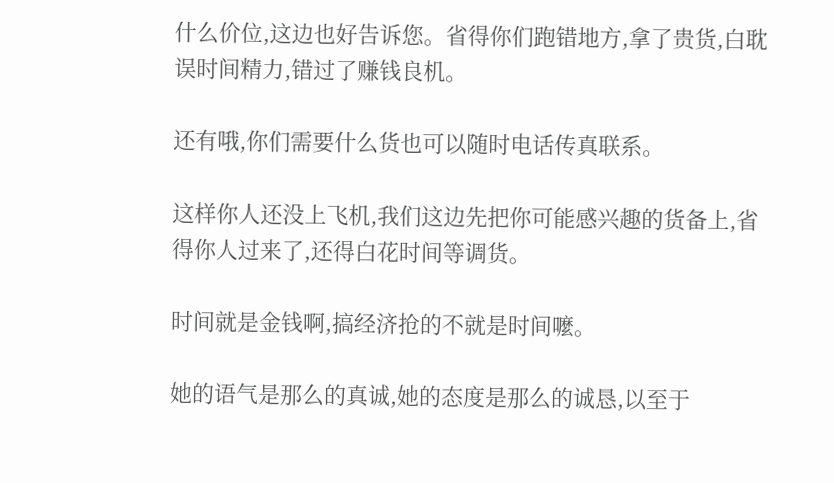什么价位,这边也好告诉您。省得你们跑错地方,拿了贵货,白耽误时间精力,错过了赚钱良机。

还有哦,你们需要什么货也可以随时电话传真联系。

这样你人还没上飞机,我们这边先把你可能感兴趣的货备上,省得你人过来了,还得白花时间等调货。

时间就是金钱啊,搞经济抢的不就是时间嚒。

她的语气是那么的真诚,她的态度是那么的诚恳,以至于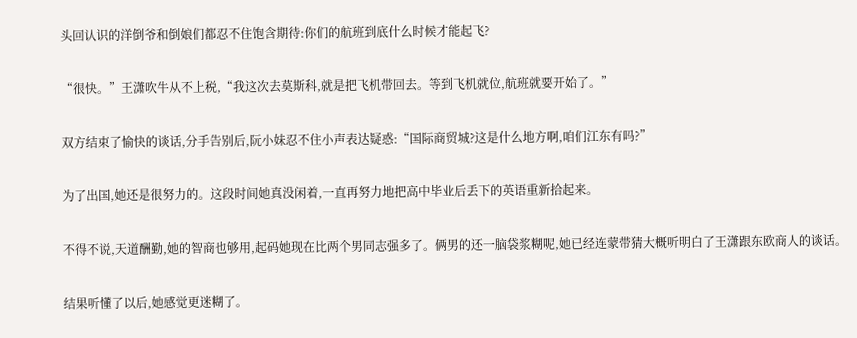头回认识的洋倒爷和倒娘们都忍不住饱含期待:你们的航班到底什么时候才能起飞?

“很快。”王潇吹牛从不上税,“我这次去莫斯科,就是把飞机带回去。等到飞机就位,航班就要开始了。”

双方结束了愉快的谈话,分手告别后,阮小妹忍不住小声表达疑惑:“国际商贸城?这是什么地方啊,咱们江东有吗?”

为了出国,她还是很努力的。这段时间她真没闲着,一直再努力地把高中毕业后丢下的英语重新拾起来。

不得不说,天道酬勤,她的智商也够用,起码她现在比两个男同志强多了。俩男的还一脑袋浆糊呢,她已经连蒙带猜大概听明白了王潇跟东欧商人的谈话。

结果听懂了以后,她感觉更迷糊了。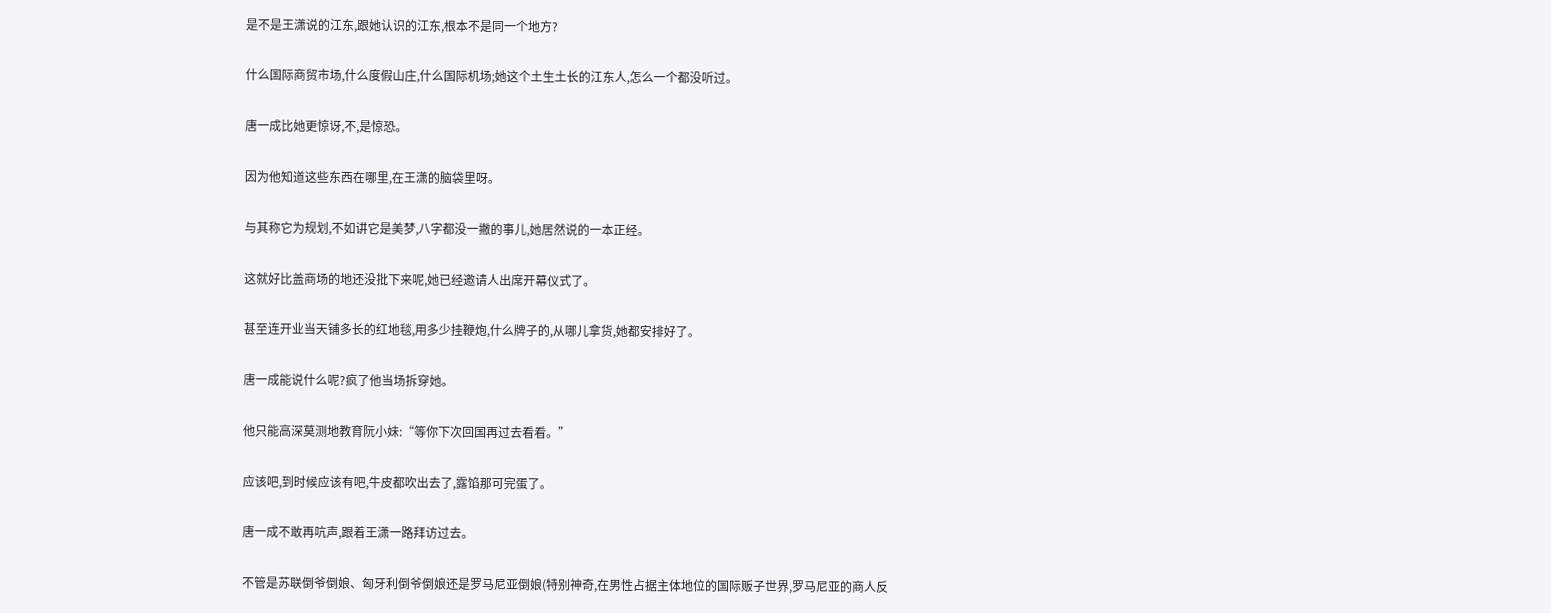是不是王潇说的江东,跟她认识的江东,根本不是同一个地方?

什么国际商贸市场,什么度假山庄,什么国际机场;她这个土生土长的江东人,怎么一个都没听过。

唐一成比她更惊讶,不,是惊恐。

因为他知道这些东西在哪里,在王潇的脑袋里呀。

与其称它为规划,不如讲它是美梦,八字都没一撇的事儿,她居然说的一本正经。

这就好比盖商场的地还没批下来呢,她已经邀请人出席开幕仪式了。

甚至连开业当天铺多长的红地毯,用多少挂鞭炮,什么牌子的,从哪儿拿货,她都安排好了。

唐一成能说什么呢?疯了他当场拆穿她。

他只能高深莫测地教育阮小妹:“等你下次回国再过去看看。”

应该吧,到时候应该有吧,牛皮都吹出去了,露馅那可完蛋了。

唐一成不敢再吭声,跟着王潇一路拜访过去。

不管是苏联倒爷倒娘、匈牙利倒爷倒娘还是罗马尼亚倒娘(特别神奇,在男性占据主体地位的国际贩子世界,罗马尼亚的商人反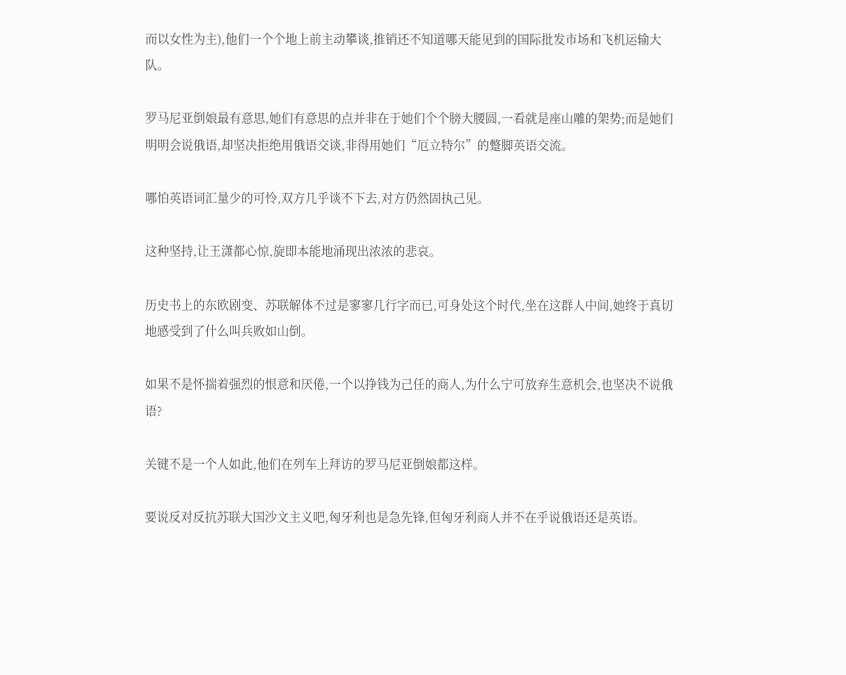而以女性为主),他们一个个地上前主动攀谈,推销还不知道哪天能见到的国际批发市场和飞机运输大队。

罗马尼亚倒娘最有意思,她们有意思的点并非在于她们个个膀大腰圆,一看就是座山雕的架势;而是她们明明会说俄语,却坚决拒绝用俄语交谈,非得用她们“厄立特尔”的蹩脚英语交流。

哪怕英语词汇量少的可怜,双方几乎谈不下去,对方仍然固执己见。

这种坚持,让王潇都心惊,旋即本能地涌现出浓浓的悲哀。

历史书上的东欧剧变、苏联解体不过是寥寥几行字而已,可身处这个时代,坐在这群人中间,她终于真切地感受到了什么叫兵败如山倒。

如果不是怀揣着强烈的恨意和厌倦,一个以挣钱为己任的商人,为什么宁可放弃生意机会,也坚决不说俄语?

关键不是一个人如此,他们在列车上拜访的罗马尼亚倒娘都这样。

要说反对反抗苏联大国沙文主义吧,匈牙利也是急先锋,但匈牙利商人并不在乎说俄语还是英语。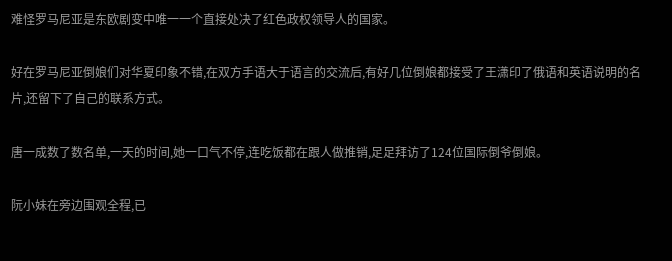难怪罗马尼亚是东欧剧变中唯一一个直接处决了红色政权领导人的国家。

好在罗马尼亚倒娘们对华夏印象不错,在双方手语大于语言的交流后,有好几位倒娘都接受了王潇印了俄语和英语说明的名片,还留下了自己的联系方式。

唐一成数了数名单,一天的时间,她一口气不停,连吃饭都在跟人做推销,足足拜访了124位国际倒爷倒娘。

阮小妹在旁边围观全程,已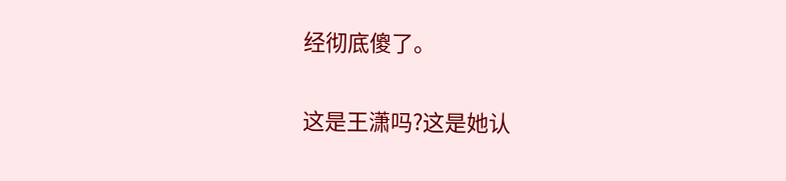经彻底傻了。

这是王潇吗?这是她认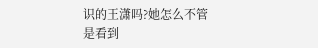识的王潇吗?她怎么不管是看到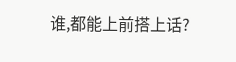谁,都能上前搭上话?